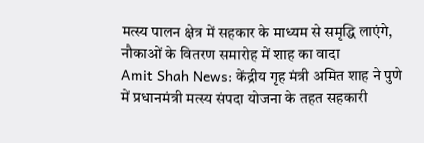मत्स्य पालन क्षेत्र में सहकार के माध्यम से समृद्धि लाएंगे, नौकाओं के वितरण समारोह में शाह का वादा
Amit Shah News: केंद्रीय गृह मंत्री अमित शाह ने पुणे में प्रधानमंत्री मत्स्य संपदा योजना के तहत सहकारी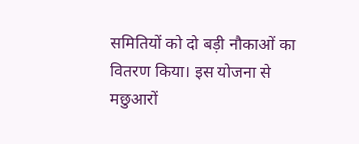समितियों को दो बड़ी नौकाओं का वितरण किया। इस योजना से मछुआरों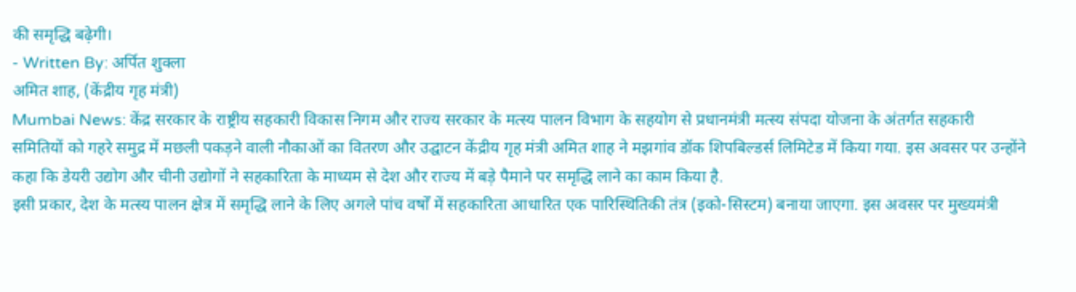की समृद्धि बढ़ेगी।
- Written By: अर्पित शुक्ला
अमित शाह, (केंद्रीय गृह मंत्री)
Mumbai News: केंद्र सरकार के राष्ट्रीय सहकारी विकास निगम और राज्य सरकार के मत्स्य पालन विभाग के सहयोग से प्रधानमंत्री मत्स्य संपदा योजना के अंतर्गत सहकारी समितियों को गहरे समुद्र में मछली पकड़ने वाली नौकाओं का वितरण और उद्घाटन केंद्रीय गृह मंत्री अमित शाह ने मझगांव डॉक शिपबिल्डर्स लिमिटेड में किया गया. इस अवसर पर उन्होंने कहा कि डेयरी उद्योग और चीनी उद्योगों ने सहकारिता के माध्यम से देश और राज्य में बड़े पैमाने पर समृद्धि लाने का काम किया है.
इसी प्रकार, देश के मत्स्य पालन क्षेत्र में समृद्धि लाने के लिए अगले पांच वर्षों में सहकारिता आधारित एक पारिस्थितिकी तंत्र (इको-सिस्टम) बनाया जाएगा. इस अवसर पर मुख्यमंत्री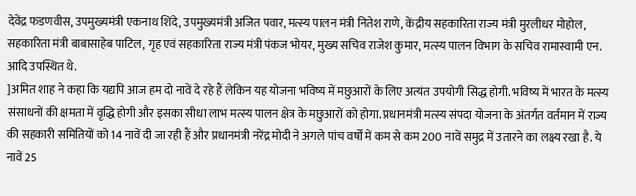देवेंद्र फडणवीस, उपमुख्यमंत्री एकनाथ शिंदे, उपमुख्यमंत्री अजित पवार, मत्स्य पालन मंत्री नितेश राणे, केंद्रीय सहकारिता राज्य मंत्री मुरलीधर मोहोल, सहकारिता मंत्री बाबासाहेब पाटिल, गृह एवं सहकारिता राज्य मंत्री पंकज भोयर, मुख्य सचिव राजेश कुमार, मत्स्य पालन विभाग के सचिव रामास्वामी एन. आदि उपस्थित थे.
]अमित शाह ने कहा कि यद्यपि आज हम दो नावें दे रहे हैं लेकिन यह योजना भविष्य में मछुआरों के लिए अत्यंत उपयोगी सिद्ध होगी. भविष्य में भारत के मत्स्य संसाधनों की क्षमता में वृद्धि होगी और इसका सीधा लाभ मत्स्य पालन क्षेत्र के मछुआरों को होगा. प्रधानमंत्री मत्स्य संपदा योजना के अंतर्गत वर्तमान में राज्य की सहकारी समितियों को 14 नावें दी जा रही हैं और प्रधानमंत्री नरेंद्र मोदी ने अगले पांच वर्षों में कम से कम 200 नावें समुद्र में उतारने का लक्ष्य रखा है. ये नावें 25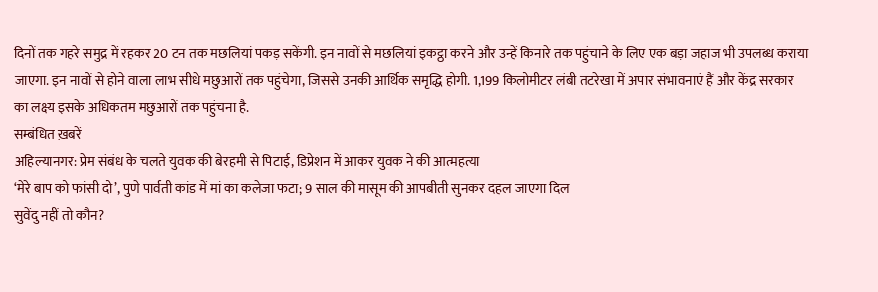दिनों तक गहरे समुद्र में रहकर 20 टन तक मछलियां पकड़ सकेंगी. इन नावों से मछलियां इकट्ठा करने और उन्हें किनारे तक पहुंचाने के लिए एक बड़ा जहाज भी उपलब्ध कराया जाएगा. इन नावों से होने वाला लाभ सीधे मछुआरों तक पहुंचेगा, जिससे उनकी आर्थिक समृद्धि होगी. 1,199 किलोमीटर लंबी तटरेखा में अपार संभावनाएं हैं और केंद्र सरकार का लक्ष्य इसके अधिकतम मछुआरों तक पहुंचना है.
सम्बंधित ख़बरें
अहिल्यानगर: प्रेम संबंध के चलते युवक की बेरहमी से पिटाई, डिप्रेशन में आकर युवक ने की आत्महत्या
‘मेरे बाप को फांसी दो’, पुणे पार्वती कांड में मां का कलेजा फटा; 9 साल की मासूम की आपबीती सुनकर दहल जाएगा दिल
सुवेंदु नहीं तो कौन?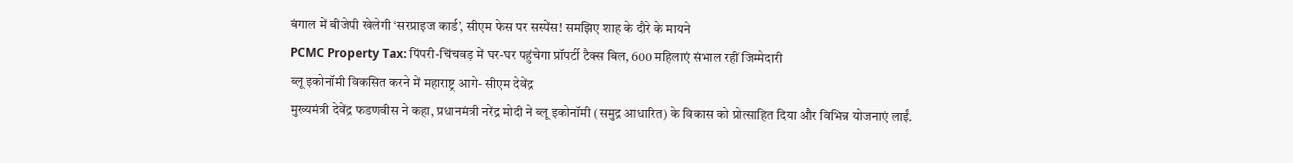बंगाल में बीजेपी खेलेगी ‘सरप्राइज कार्ड’, सीएम फेस पर सस्पेंस! समझिए शाह के दौरे के मायने
PCMC Property Tax: पिंपरी-चिंचवड़ में घर-घर पहुंचेगा प्रॉपर्टी टैक्स बिल, 600 महिलाएं संभाल रहीं जिम्मेदारी
ब्लू इकोनॉमी विकसित करने में महाराष्ट्र आगे- सीएम देवेंद्र
मुख्यमंत्री देवेंद्र फडणवीस ने कहा, प्रधानमंत्री नरेंद्र मोदी ने ब्लू इकोनॉमी (समुद्र आधारित) के विकास को प्रोत्साहित दिया और विभिन्न योजनाएं लाईं.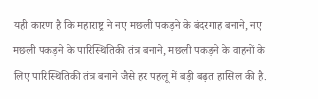यही कारण है कि महाराष्ट्र ने नए मछली पकड़ने के बंदरगाह बनाने, नए मछली पकड़ने के पारिस्थितिकी तंत्र बनाने, मछली पकड़ने के वाहनों के लिए पारिस्थितिकी तंत्र बनाने जैसे हर पहलू में बड़ी बढ़त हासिल की है.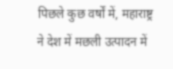पिछले कुछ वर्षों में, महाराष्ट्र ने देश में मछली उत्पादन में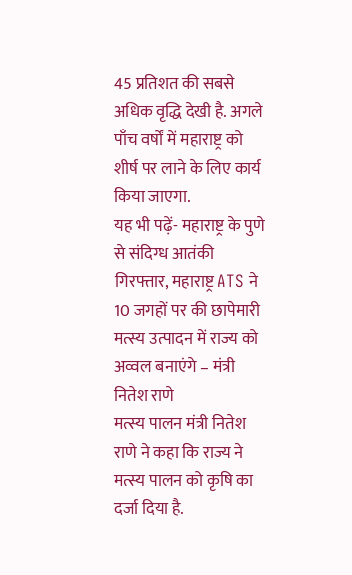45 प्रतिशत की सबसे अधिक वृद्धि देखी है. अगले पाँच वर्षों में महाराष्ट्र को शीर्ष पर लाने के लिए कार्य किया जाएगा.
यह भी पढ़ें- महाराष्ट्र के पुणे से संदिग्ध आतंकी गिरफ्तार, महाराष्ट्र ATS ने 10 जगहों पर की छापेमारी
मत्स्य उत्पादन में राज्य को अव्वल बनाएंगे – मंत्री नितेश राणे
मत्स्य पालन मंत्री नितेश राणे ने कहा कि राज्य ने मत्स्य पालन को कृषि का दर्जा दिया है.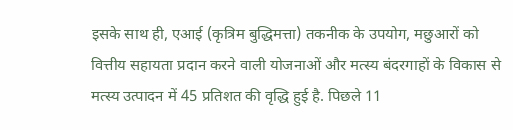इसके साथ ही, एआई (कृत्रिम बुद्धिमत्ता) तकनीक के उपयोग, मछुआरों को वित्तीय सहायता प्रदान करने वाली योजनाओं और मत्स्य बंदरगाहों के विकास से मत्स्य उत्पादन में 45 प्रतिशत की वृद्धि हुई है. पिछले 11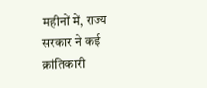महीनों में, राज्य सरकार ने कई क्रांतिकारी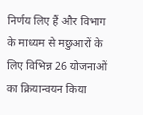निर्णय लिए हैं और विभाग के माध्यम से मछुआरों के लिए विभिन्न 26 योजनाओं का क्रियान्वयन किया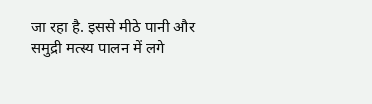जा रहा है. इससे मीठे पानी और समुद्री मत्स्य पालन में लगे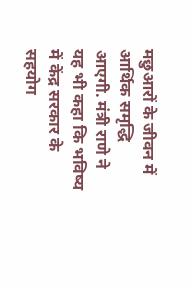मछुआरों के जीवन में आर्थिक समृद्धि आएगी. मंत्री राणे ने यह भी कहा कि भविष्य में केंद्र सरकार के सहयोग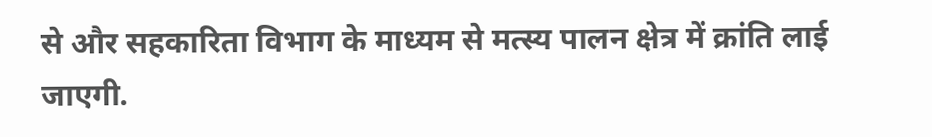से और सहकारिता विभाग के माध्यम से मत्स्य पालन क्षेत्र में क्रांति लाई जाएगी.